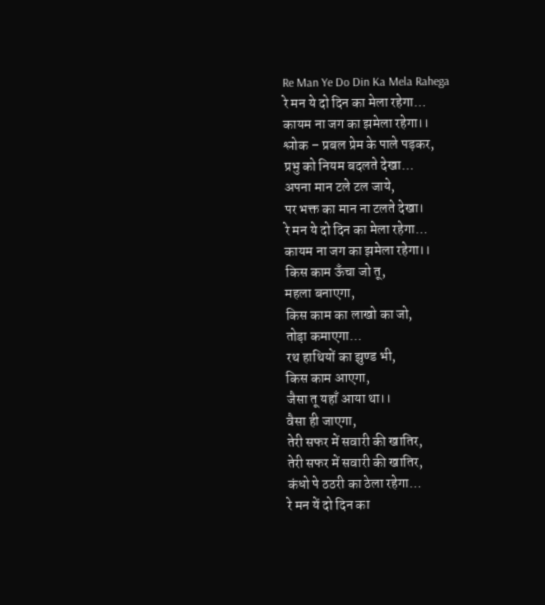Re Man Ye Do Din Ka Mela Rahega
रे मन ये दो दिन का मेला रहेगा…
कायम ना जग का झमेला रहेगा।।
श्लोक – प्रबल प्रेम के पाले पड़कर,
प्रभु को नियम बदलते देखा…
अपना मान टले टल जाये,
पर भक्त का मान ना टलते देखा।
रे मन ये दो दिन का मेला रहेगा…
कायम ना जग का झमेला रहेगा।।
किस काम ऊँचा जो तू,
महला बनाएगा,
किस काम का लाखो का जो,
तोड़ा कमाएगा…
रथ हाथियों का झुण्ड भी,
किस काम आएगा,
जैसा तू यहाँ आया था।।
वैसा ही जाएगा,
तेरी सफर में सवारी की खातिर,
तेरी सफर में सवारी की खातिर,
कंधो पे ठठरी का ठेला रहेगा…
रे मन यें दो दिन का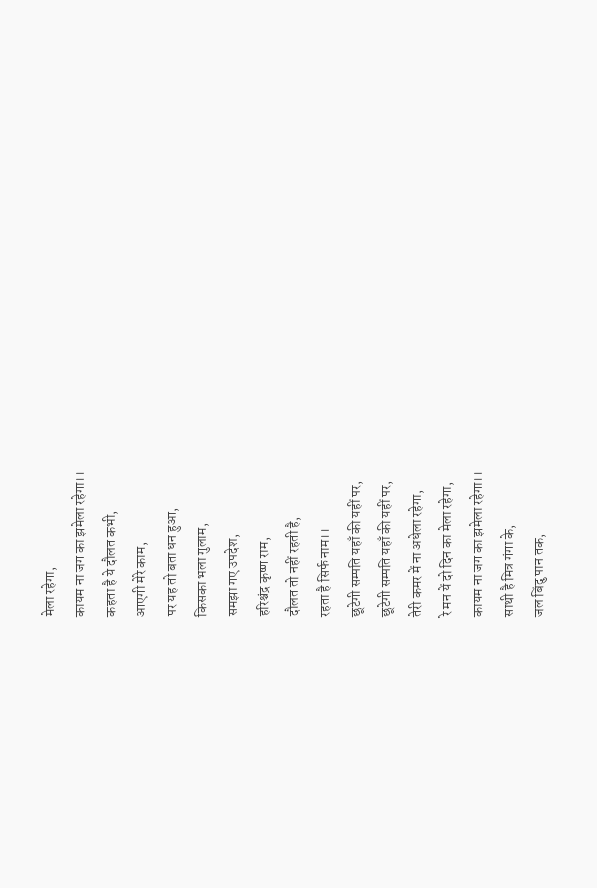मेला रहेगा,
कायम ना जग का झमेला रहेगा।।
कहता है ये दौलत कभी,
आएगी मेरे काम,
पर यह तो बता धन हुआ,
किसका भला गुलाम,
समझा गए उपदेश,
हरिश्चंद्र कृष्ण राम,
दौलत तो नहीं रहती है,
रहता है सिर्फ नाम।।
छूटेगी सम्पति यहाँ की यहीं पर,
छूटेगी सम्पति यहाँ की यहीं पर,
तेरी कमर में ना अधेला रहेगा,
रे मन यें दो दिन का मेला रहेगा,
कायम ना जग का झमेला रहेगा।।
साथी है मित्र गंगा के,
जल बिंदु पान तक,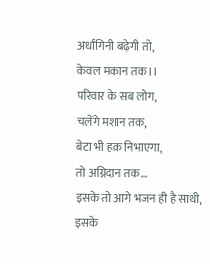अर्धांगिनी बढ़ेगी तो,
केवल मकान तक।।
परिवार के सब लोग,
चलेंगे मशान तक,
बेटा भी हक़ निभाएगा,
तो अग्निदान तक…
इसके तो आगे भजन ही है साथी,
इसके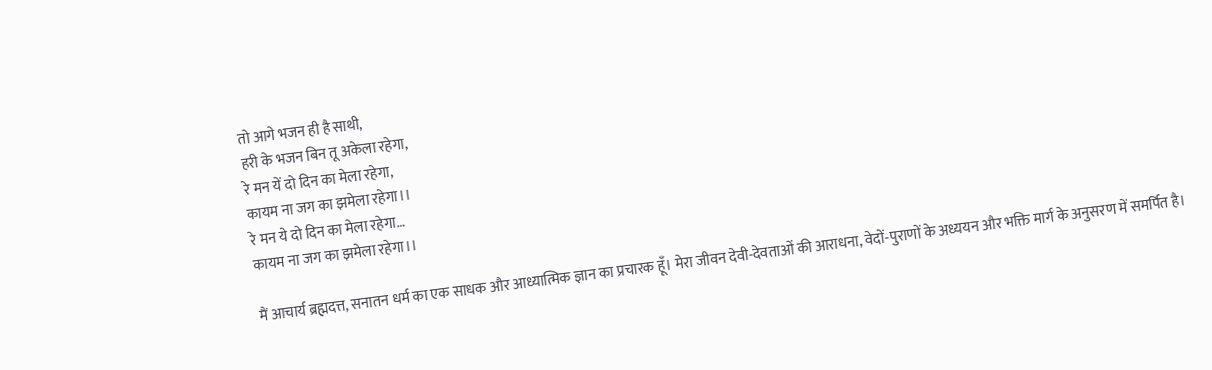तो आगे भजन ही है साथी,
हरी के भजन बिन तू अकेला रहेगा,
रे मन यें दो दिन का मेला रहेगा,
कायम ना जग का झमेला रहेगा।।
रे मन ये दो दिन का मेला रहेगा…
कायम ना जग का झमेला रहेगा।।

मैं आचार्य ब्रह्मदत्त, सनातन धर्म का एक साधक और आध्यात्मिक ज्ञान का प्रचारक हूँ। मेरा जीवन देवी-देवताओं की आराधना, वेदों-पुराणों के अध्ययन और भक्ति मार्ग के अनुसरण में समर्पित है।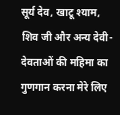सूर्य देव, खाटू श्याम, शिव जी और अन्य देवी-देवताओं की महिमा का गुणगान करना मेरे लिए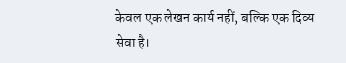केवल एक लेखन कार्य नहीं, बल्कि एक दिव्य सेवा है।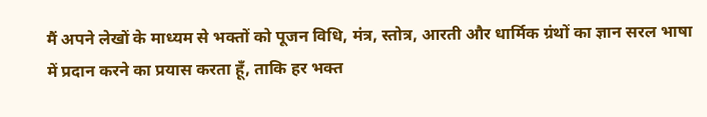मैं अपने लेखों के माध्यम से भक्तों को पूजन विधि, मंत्र, स्तोत्र, आरती और धार्मिक ग्रंथों का ज्ञान सरल भाषा में प्रदान करने का प्रयास करता हूँ, ताकि हर भक्त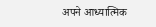अपने आध्यात्मिक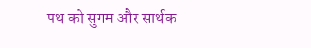पथ को सुगम और सार्थक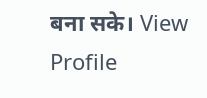बना सके। View Profile